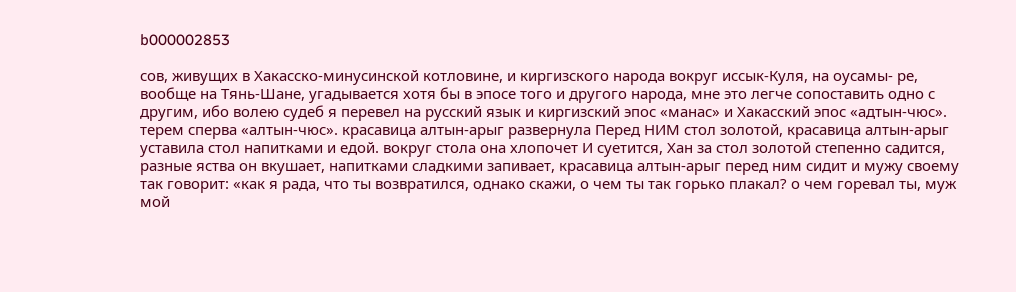b000002853

сов, живущих в Хакасско-минусинской котловине, и киргизского народа вокруг иссык-Куля, на оусамы- ре, вообще на Тянь-Шане, угадывается хотя бы в эпосе того и другого народа, мне это легче сопоставить одно с другим, ибо волею судеб я перевел на русский язык и киргизский эпос «манас» и Хакасский эпос «адтын-чюс». терем сперва «алтын-чюс». красавица алтын-арыг развернула Перед НИМ стол золотой, красавица алтын-арыг уставила стол напитками и едой. вокруг стола она хлопочет И суетится, Хан за стол золотой степенно садится, разные яства он вкушает, напитками сладкими запивает, красавица алтын-арыг перед ним сидит и мужу своему так говорит: «как я рада, что ты возвратился, однако скажи, о чем ты так горько плакал? о чем горевал ты, муж мой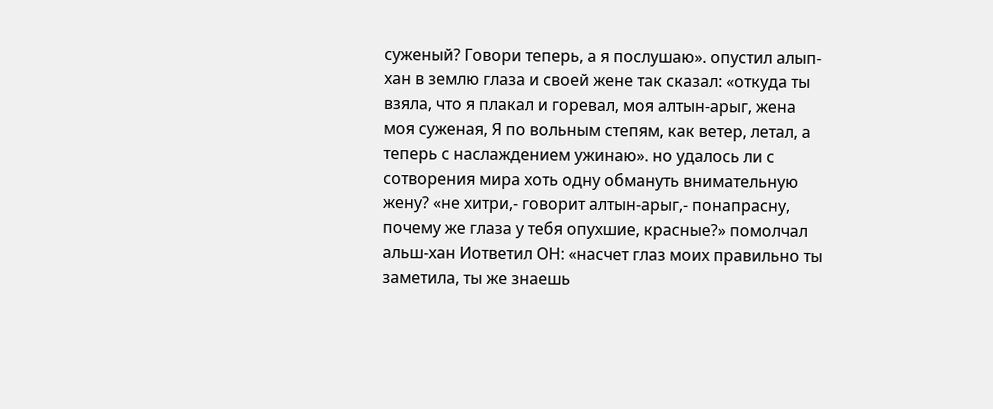суженый? Говори теперь, а я послушаю». опустил алып-хан в землю глаза и своей жене так сказал: «откуда ты взяла, что я плакал и горевал, моя алтын-арыг, жена моя суженая, Я по вольным степям, как ветер, летал, а теперь с наслаждением ужинаю». но удалось ли с сотворения мира хоть одну обмануть внимательную жену? «не хитри,- говорит алтын-арыг,- понапрасну, почему же глаза у тебя опухшие, красные?» помолчал альш-хан Иответил ОН: «насчет глаз моих правильно ты заметила, ты же знаешь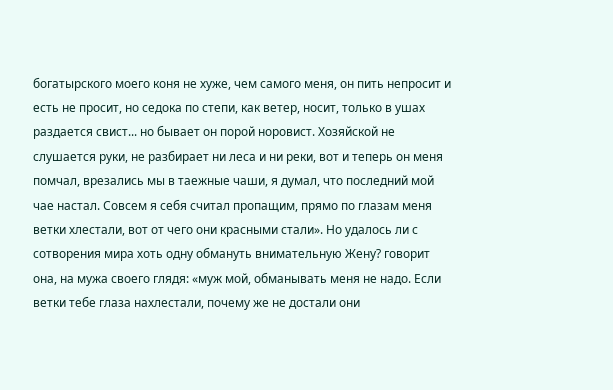богатырского моего коня не хуже, чем самого меня, он пить непросит и есть не просит, но седока по степи, как ветер, носит, только в ушах раздается свист... но бывает он порой норовист. Хозяйской не слушается руки, не разбирает ни леса и ни реки, вот и теперь он меня помчал, врезались мы в таежные чаши, я думал, что последний мой чае настал. Совсем я себя считал пропащим, прямо по глазам меня ветки хлестали, вот от чего они красными стали». Но удалось ли с сотворения мира хоть одну обмануть внимательную Жену? говорит она, на мужа своего глядя: «муж мой, обманывать меня не надо. Если ветки тебе глаза нахлестали, почему же не достали они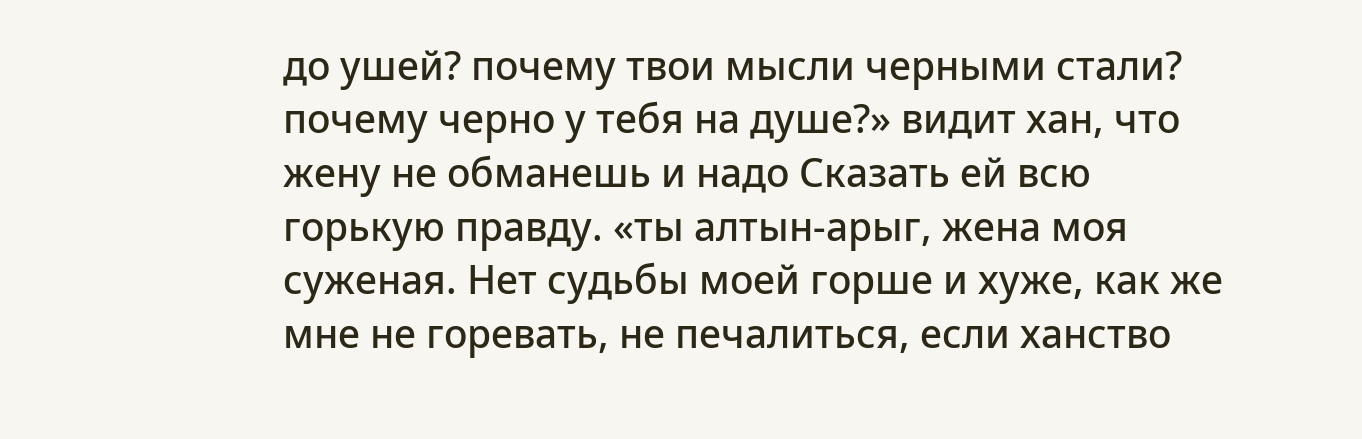до ушей? почему твои мысли черными стали? почему черно у тебя на душе?» видит хан, что жену не обманешь и надо Сказать ей всю горькую правду. «ты алтын-арыг, жена моя суженая. Нет судьбы моей горше и хуже, как же мне не горевать, не печалиться, если ханство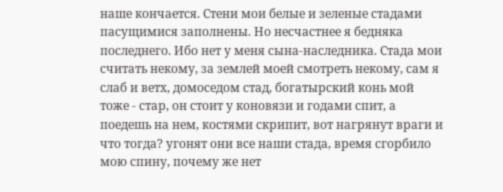наше кончается. Стени мои белые и зеленые стадами пасущимися заполнены. Но несчастнее я бедняка последнего. Ибо нет у меня сына-наследника. Стада мои считать некому, за землей моей смотреть некому, сам я слаб и ветх, домоседом стад, богатырский конь мой тоже - стар, он стоит у коновязи и годами спит, а поедешь на нем, костями скрипит, вот нагрянут враги и что тогда? угонят они все наши стада, время сгорбило мою спину, почему же нет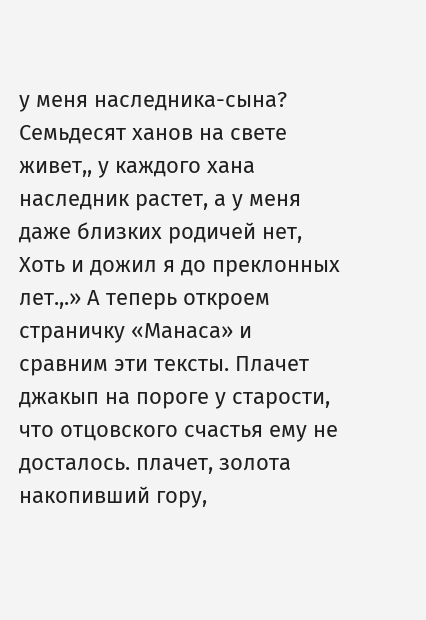у меня наследника-сына? Семьдесят ханов на свете живет,, у каждого хана наследник растет, а у меня даже близких родичей нет, Хоть и дожил я до преклонных лет.,.» А теперь откроем страничку «Манаса» и сравним эти тексты. Плачет джакып на пороге у старости, что отцовского счастья ему не досталось. плачет, золота накопивший гору,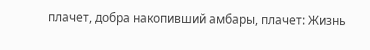плачет, добра накопивший амбары, плачет: Жизнь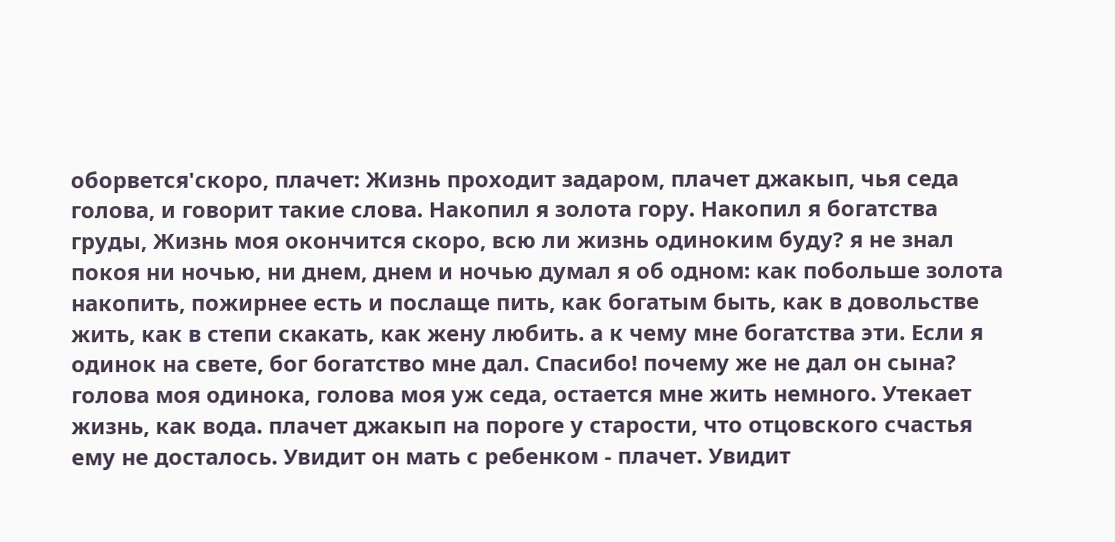оборвется'скоро, плачет: Жизнь проходит задаром, плачет джакып, чья седа голова, и говорит такие слова. Накопил я золота гору. Накопил я богатства груды, Жизнь моя окончится скоро, всю ли жизнь одиноким буду? я не знал покоя ни ночью, ни днем, днем и ночью думал я об одном: как побольше золота накопить, пожирнее есть и послаще пить, как богатым быть, как в довольстве жить, как в степи скакать, как жену любить. а к чему мне богатства эти. Если я одинок на свете, бог богатство мне дал. Спасибо! почему же не дал он сына? голова моя одинока, голова моя уж седа, остается мне жить немного. Утекает жизнь, как вода. плачет джакып на пороге у старости, что отцовского счастья ему не досталось. Увидит он мать с ребенком - плачет. Увидит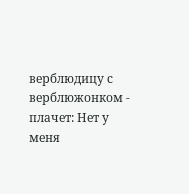верблюдицу с верблюжонком - плачет: Нет у меня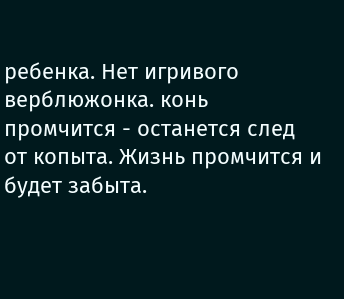ребенка. Нет игривого верблюжонка. конь промчится - останется след от копыта. Жизнь промчится и будет забыта.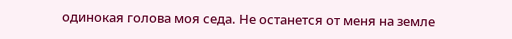одинокая голова моя седа. Не останется от меня на земле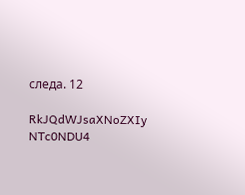следа. 12

RkJQdWJsaXNoZXIy NTc0NDU4